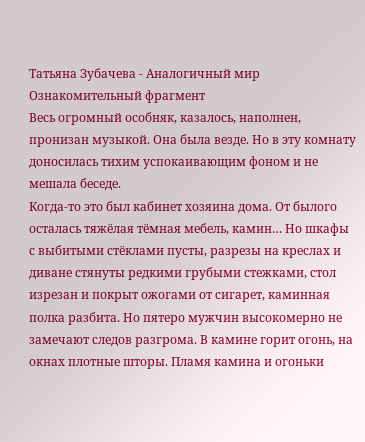Татьяна Зубачева - Аналогичный мир
Ознакомительный фрагмент
Весь огромный особняк, казалось, наполнен, пронизан музыкой. Она была везде. Но в эту комнату доносилась тихим успокаивающим фоном и не мешала беседе.
Когда-то это был кабинет хозяина дома. От былого осталась тяжёлая тёмная мебель, камин… Но шкафы с выбитыми стёклами пусты, разрезы на креслах и диване стянуты редкими грубыми стежками, стол изрезан и покрыт ожогами от сигарет, каминная полка разбита. Но пятеро мужчин высокомерно не замечают следов разгрома. В камине горит огонь, на окнах плотные шторы. Пламя камина и огоньки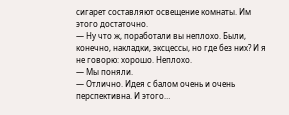сигарет составляют освещение комнаты. Им этого достаточно.
— Ну что ж, поработали вы неплохо. Были, конечно, накладки, эксцессы, но где без них? И я не говорю: хорошо. Неплохо.
— Мы поняли.
— Отлично. Идея с балом очень и очень перспективна. И этого…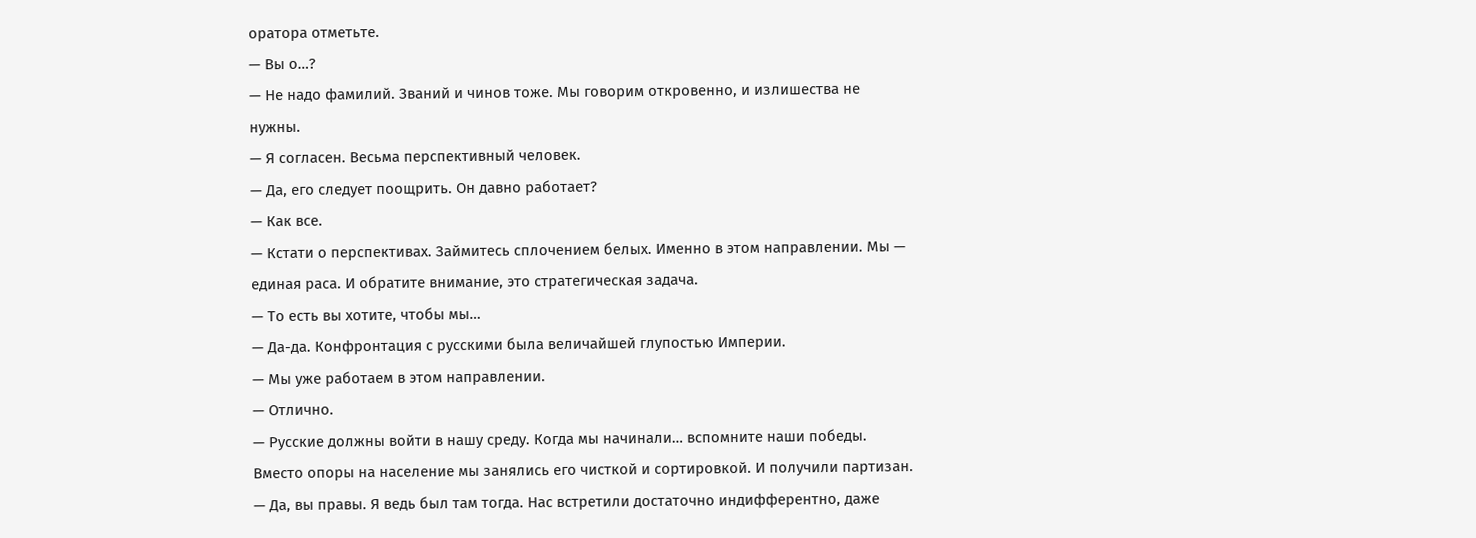оратора отметьте.
— Вы о…?
— Не надо фамилий. Званий и чинов тоже. Мы говорим откровенно, и излишества не нужны.
— Я согласен. Весьма перспективный человек.
— Да, его следует поощрить. Он давно работает?
— Как все.
— Кстати о перспективах. Займитесь сплочением белых. Именно в этом направлении. Мы — единая раса. И обратите внимание, это стратегическая задача.
— То есть вы хотите, чтобы мы…
— Да-да. Конфронтация с русскими была величайшей глупостью Империи.
— Мы уже работаем в этом направлении.
— Отлично.
— Русские должны войти в нашу среду. Когда мы начинали… вспомните наши победы. Вместо опоры на население мы занялись его чисткой и сортировкой. И получили партизан.
— Да, вы правы. Я ведь был там тогда. Нас встретили достаточно индифферентно, даже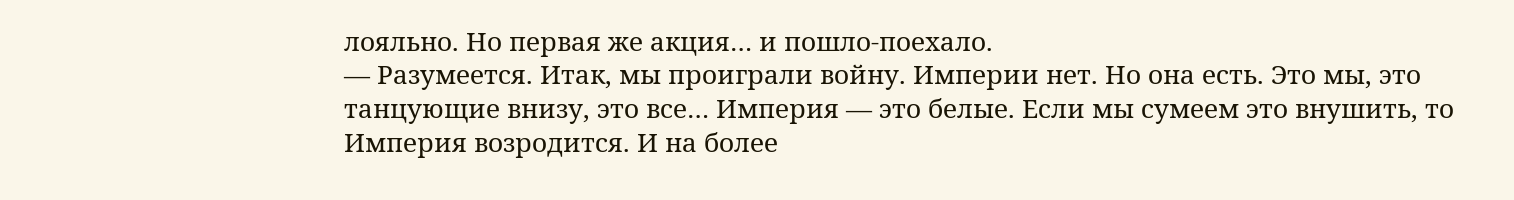лояльно. Но первая же акция… и пошло-поехало.
— Разумеется. Итак, мы проиграли войну. Империи нет. Но она есть. Это мы, это танцующие внизу, это все… Империя — это белые. Если мы сумеем это внушить, то Империя возродится. И на более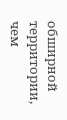обширной территории, чем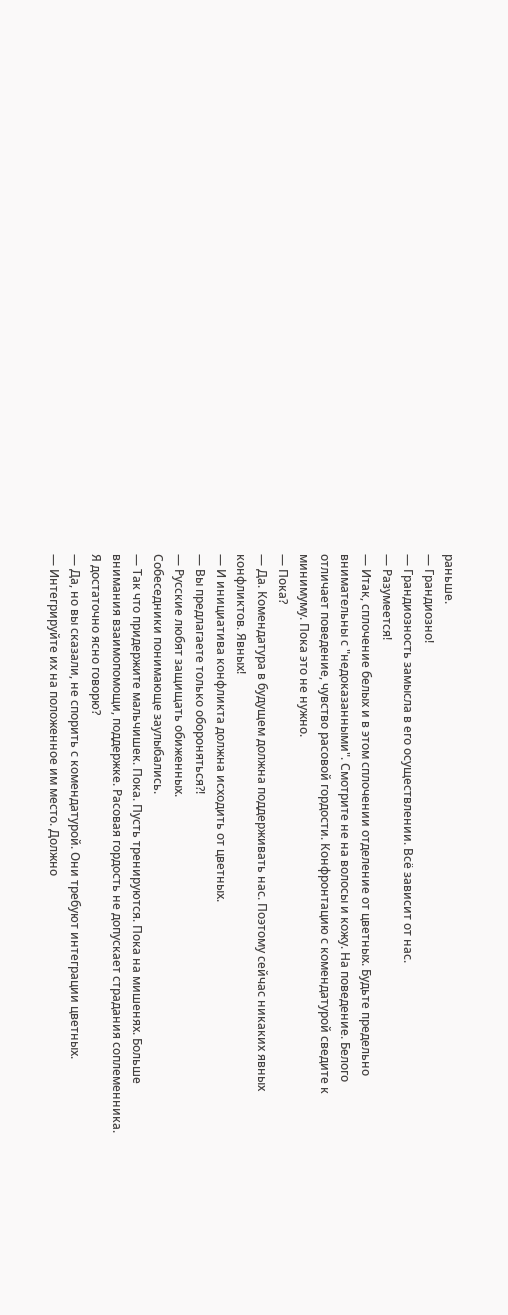раньше.
— Грандиозно!
— Грандиозность замысла в его осуществлении. Всё зависит от нас.
— Разумеется!
— Итак, сплочение белых и в этом сплочении отделение от цветных. Будьте предельно внимательны с "недоказанными". Смотрите не на волосы и кожу. На поведение. Белого отличает поведение, чувство расовой гордости. Конфронтацию с комендатурой сведите к минимуму. Пока это не нужно.
— Пока?
— Да. Комендатура в будущем должна поддерживать нас. Поэтому сейчас никаких явных конфликтов. Явных!
— И инициатива конфликта должна исходить от цветных.
— Вы предлагаете только обороняться?!
— Русские любят защищать обиженных.
Собеседники понимающе заулыбались.
— Так что придержите мальчишек. Пока. Пусть тренируются. Пока на мишенях. Больше внимания взаимопомощи, поддержке. Расовая гордость не допускает страдания соплеменника. Я достаточно ясно говорю?
— Да, но вы сказали, не спорить с комендатурой. Они требуют интеграции цветных.
— Интегрируйте их на положенное им место. Должно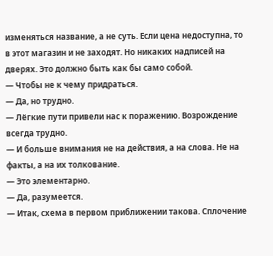изменяться название, а не суть. Если цена недоступна, то в этот магазин и не заходят. Но никаких надписей на дверях. Это должно быть как бы само собой.
— Чтобы не к чему придраться.
— Да, но трудно.
— Лёгкие пути привели нас к поражению. Возрождение всегда трудно.
— И больше внимания не на действия, а на слова. Не на факты, а на их толкование.
— Это элементарно.
— Да, разумеется.
— Итак, схема в первом приближении такова. Сплочение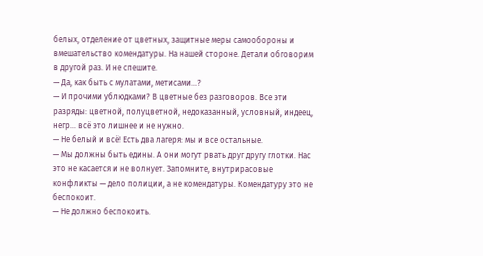белых, отделение от цветных, защитные меры самообороны и вмешательство комендатуры. На нашей стороне. Детали обговорим в другой раз. И не спешите.
— Да, как быть с мулатами, метисами…?
— И прочими ублюдками? В цветные без разговоров. Все эти разряды: цветной, полуцветной, недоказанный, условный, индеец, негр… всё это лишнее и не нужно.
— Не белый и всё! Есть два лагеря: мы и все остальные.
— Мы должны быть едины. А они могут рвать друг другу глотки. Нас это не касается и не волнует. Запомните, внутрирасовые конфликты — дело полиции, а не комендатуры. Комендатуру это не беспокоит.
— Не должно беспокоить.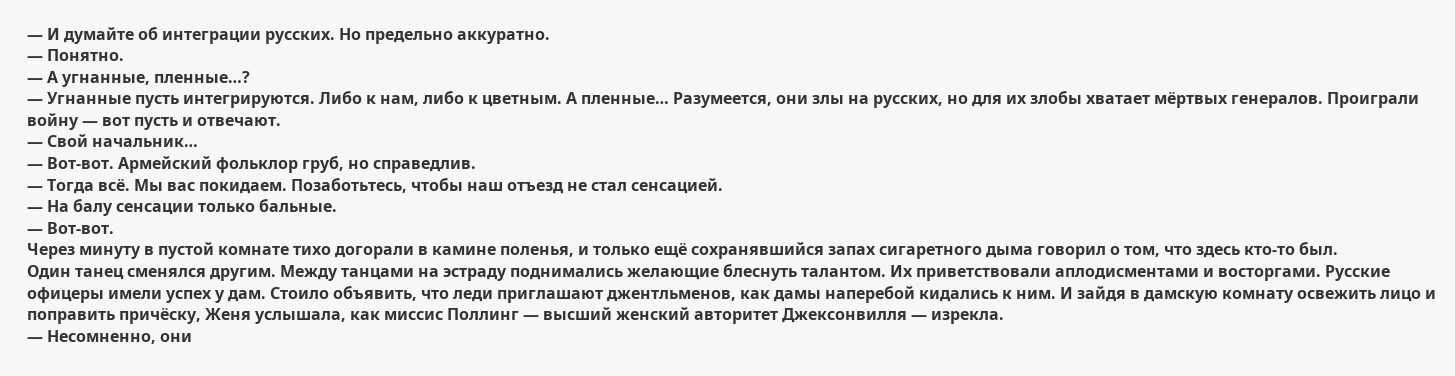— И думайте об интеграции русских. Но предельно аккуратно.
— Понятно.
— А угнанные, пленные…?
— Угнанные пусть интегрируются. Либо к нам, либо к цветным. А пленные… Разумеется, они злы на русских, но для их злобы хватает мёртвых генералов. Проиграли войну — вот пусть и отвечают.
— Свой начальник…
— Вот-вот. Армейский фольклор груб, но справедлив.
— Тогда всё. Мы вас покидаем. Позаботьтесь, чтобы наш отъезд не стал сенсацией.
— На балу сенсации только бальные.
— Вот-вот.
Через минуту в пустой комнате тихо догорали в камине поленья, и только ещё сохранявшийся запах сигаретного дыма говорил о том, что здесь кто-то был.
Один танец сменялся другим. Между танцами на эстраду поднимались желающие блеснуть талантом. Их приветствовали аплодисментами и восторгами. Русские офицеры имели успех у дам. Стоило объявить, что леди приглашают джентльменов, как дамы наперебой кидались к ним. И зайдя в дамскую комнату освежить лицо и поправить причёску, Женя услышала, как миссис Поллинг — высший женский авторитет Джексонвилля — изрекла.
— Несомненно, они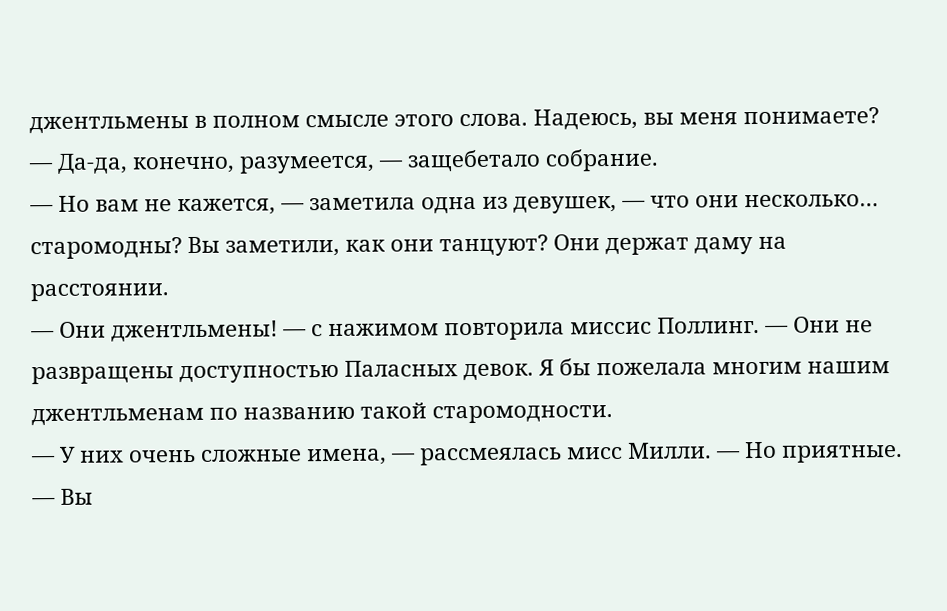джентльмены в полном смысле этого слова. Надеюсь, вы меня понимаете?
— Да-да, конечно, разумеется, — защебетало собрание.
— Но вам не кажется, — заметила одна из девушек, — что они несколько… старомодны? Вы заметили, как они танцуют? Они держат даму на расстоянии.
— Они джентльмены! — с нажимом повторила миссис Поллинг. — Они не развращены доступностью Паласных девок. Я бы пожелала многим нашим джентльменам по названию такой старомодности.
— У них очень сложные имена, — рассмеялась мисс Милли. — Но приятные.
— Вы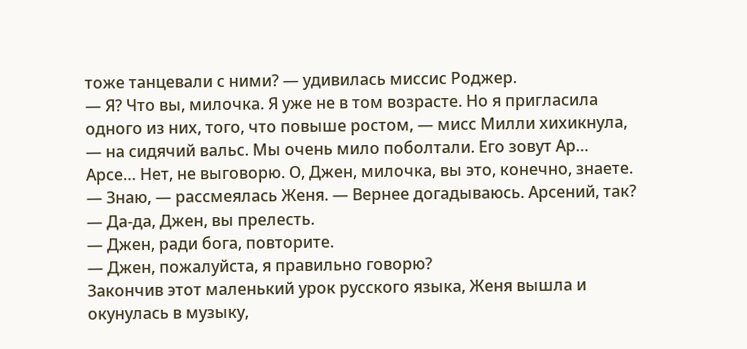тоже танцевали с ними? — удивилась миссис Роджер.
— Я? Что вы, милочка. Я уже не в том возрасте. Но я пригласила одного из них, того, что повыше ростом, — мисс Милли хихикнула, — на сидячий вальс. Мы очень мило поболтали. Его зовут Ар… Арсе… Нет, не выговорю. О, Джен, милочка, вы это, конечно, знаете.
— Знаю, — рассмеялась Женя. — Вернее догадываюсь. Арсений, так?
— Да-да, Джен, вы прелесть.
— Джен, ради бога, повторите.
— Джен, пожалуйста, я правильно говорю?
Закончив этот маленький урок русского языка, Женя вышла и окунулась в музыку,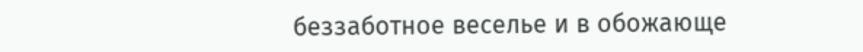беззаботное веселье и в обожающе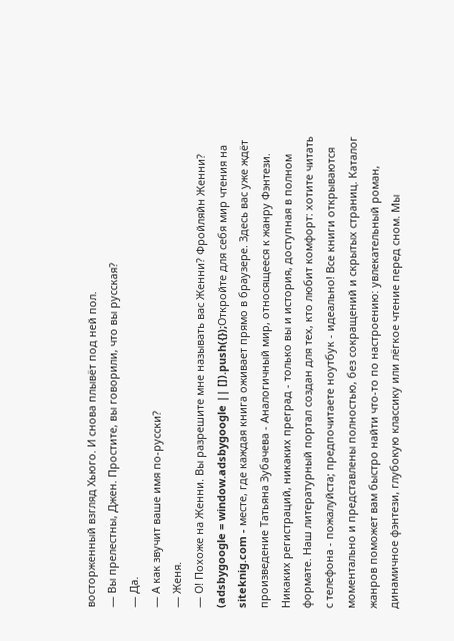восторженный взгляд Хьюго. И снова плывёт под ней пол.
— Вы прелестны, Джен. Простите, вы говорили, что вы русская?
— Да.
— А как звучит ваше имя по-русски?
— Женя.
— О! Похоже на Женни. Вы разрешите мне называть вас Женни? Фройляйн Женни?
(adsbygoogle = window.adsbygoogle || []).push({});Откройте для себя мир чтения на siteknig.com - месте, где каждая книга оживает прямо в браузере. Здесь вас уже ждёт произведение Татьяна Зубачева - Аналогичный мир, относящееся к жанру Фэнтези. Никаких регистраций, никаких преград - только вы и история, доступная в полном формате. Наш литературный портал создан для тех, кто любит комфорт: хотите читать с телефона - пожалуйста; предпочитаете ноутбук - идеально! Все книги открываются моментально и представлены полностью, без сокращений и скрытых страниц. Каталог жанров поможет вам быстро найти что-то по настроению: увлекательный роман, динамичное фэнтези, глубокую классику или лёгкое чтение перед сном. Мы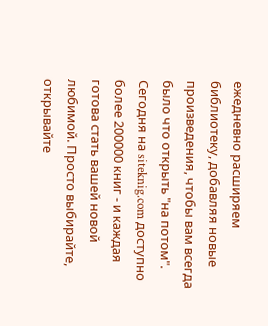ежедневно расширяем библиотеку, добавляя новые произведения, чтобы вам всегда было что открыть "на потом". Сегодня на siteknig.com доступно более 200000 книг - и каждая готова стать вашей новой любимой. Просто выбирайте, открывайте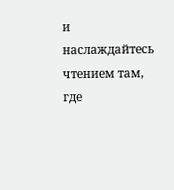и наслаждайтесь чтением там, где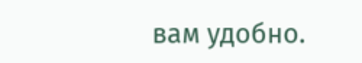вам удобно.